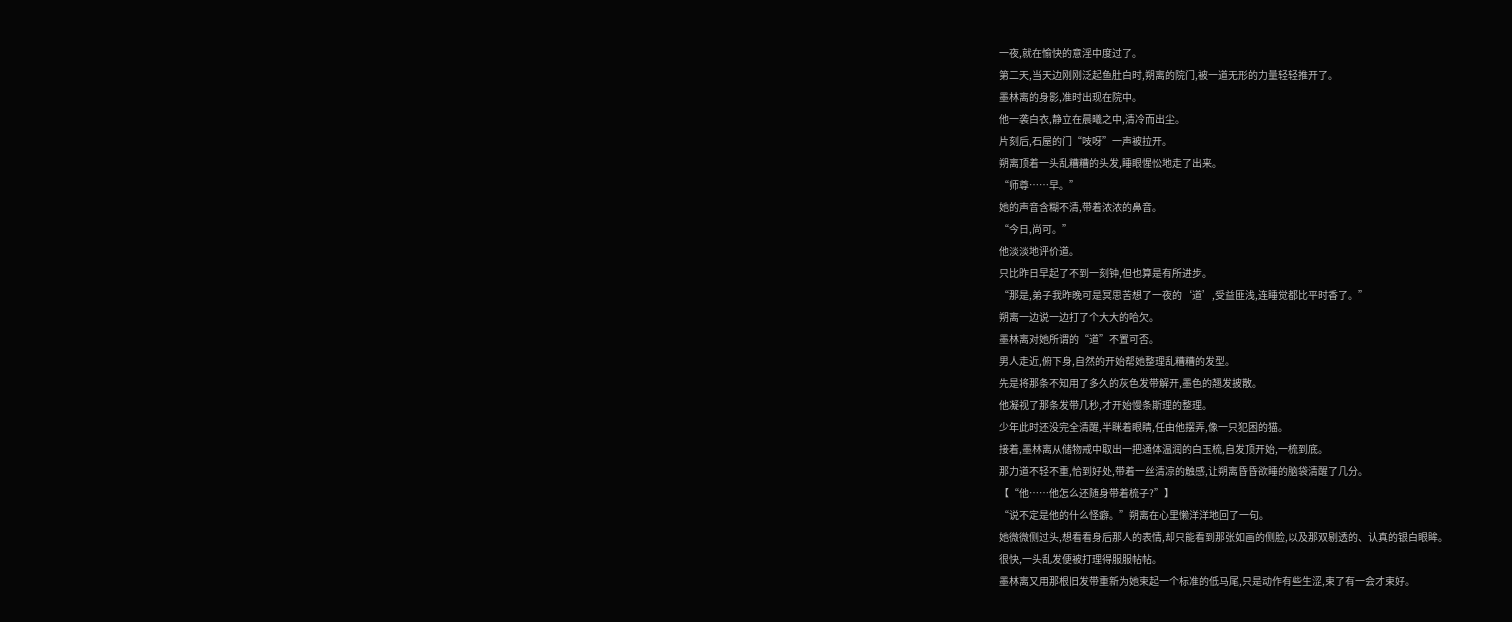一夜,就在愉快的意淫中度过了。
第二天,当天边刚刚泛起鱼肚白时,朔离的院门,被一道无形的力量轻轻推开了。
墨林离的身影,准时出现在院中。
他一袭白衣,静立在晨曦之中,清冷而出尘。
片刻后,石屋的门“吱呀”一声被拉开。
朔离顶着一头乱糟糟的头发,睡眼惺忪地走了出来。
“师尊……早。”
她的声音含糊不清,带着浓浓的鼻音。
“今日,尚可。”
他淡淡地评价道。
只比昨日早起了不到一刻钟,但也算是有所进步。
“那是,弟子我昨晚可是冥思苦想了一夜的‘道’,受益匪浅,连睡觉都比平时香了。”
朔离一边说一边打了个大大的哈欠。
墨林离对她所谓的“道”不置可否。
男人走近,俯下身,自然的开始帮她整理乱糟糟的发型。
先是将那条不知用了多久的灰色发带解开,墨色的翘发披散。
他凝视了那条发带几秒,才开始慢条斯理的整理。
少年此时还没完全清醒,半眯着眼睛,任由他摆弄,像一只犯困的猫。
接着,墨林离从储物戒中取出一把通体温润的白玉梳,自发顶开始,一梳到底。
那力道不轻不重,恰到好处,带着一丝清凉的触感,让朔离昏昏欲睡的脑袋清醒了几分。
【“他……他怎么还随身带着梳子?”】
“说不定是他的什么怪癖。”朔离在心里懒洋洋地回了一句。
她微微侧过头,想看看身后那人的表情,却只能看到那张如画的侧脸,以及那双剔透的、认真的银白眼眸。
很快,一头乱发便被打理得服服帖帖。
墨林离又用那根旧发带重新为她束起一个标准的低马尾,只是动作有些生涩,束了有一会才束好。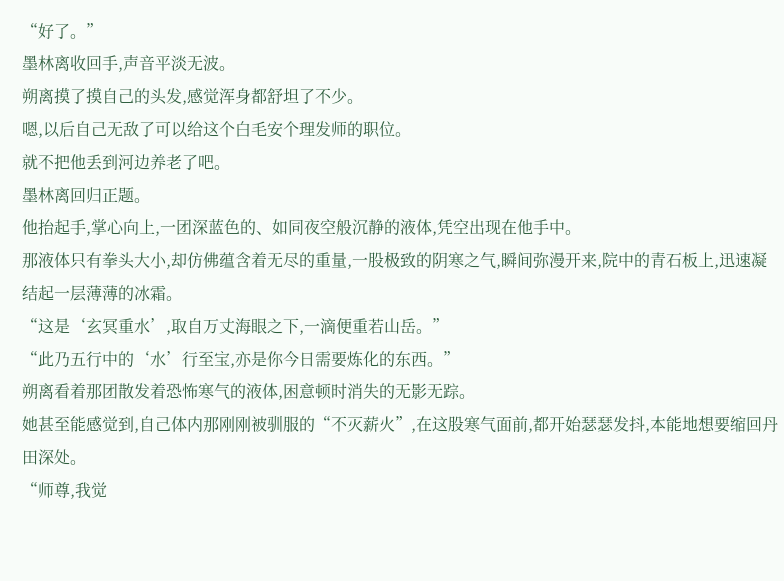“好了。”
墨林离收回手,声音平淡无波。
朔离摸了摸自己的头发,感觉浑身都舒坦了不少。
嗯,以后自己无敌了可以给这个白毛安个理发师的职位。
就不把他丢到河边养老了吧。
墨林离回归正题。
他抬起手,掌心向上,一团深蓝色的、如同夜空般沉静的液体,凭空出现在他手中。
那液体只有拳头大小,却仿佛蕴含着无尽的重量,一股极致的阴寒之气,瞬间弥漫开来,院中的青石板上,迅速凝结起一层薄薄的冰霜。
“这是‘玄冥重水’,取自万丈海眼之下,一滴便重若山岳。”
“此乃五行中的‘水’行至宝,亦是你今日需要炼化的东西。”
朔离看着那团散发着恐怖寒气的液体,困意顿时消失的无影无踪。
她甚至能感觉到,自己体内那刚刚被驯服的“不灭薪火”,在这股寒气面前,都开始瑟瑟发抖,本能地想要缩回丹田深处。
“师尊,我觉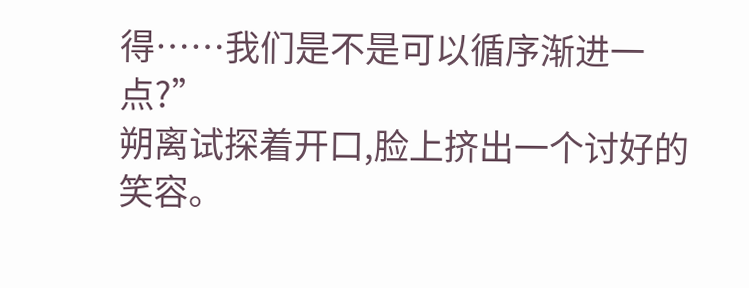得……我们是不是可以循序渐进一点?”
朔离试探着开口,脸上挤出一个讨好的笑容。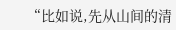“比如说,先从山间的清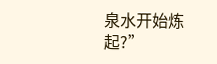泉水开始炼起?”